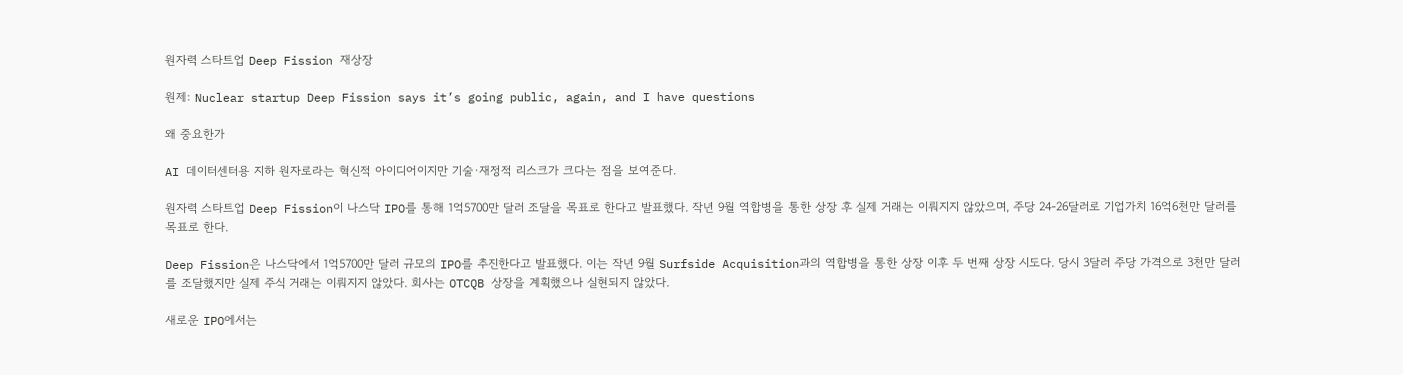원자력 스타트업 Deep Fission 재상장

원제: Nuclear startup Deep Fission says it’s going public, again, and I have questions

왜 중요한가

AI 데이터센터용 지하 원자로라는 혁신적 아이디어이지만 기술·재정적 리스크가 크다는 점을 보여준다.

원자력 스타트업 Deep Fission이 나스닥 IPO를 통해 1억5700만 달러 조달을 목표로 한다고 발표했다. 작년 9월 역합병을 통한 상장 후 실제 거래는 이뤄지지 않았으며, 주당 24-26달러로 기업가치 16억6천만 달러를 목표로 한다.

Deep Fission은 나스닥에서 1억5700만 달러 규모의 IPO를 추진한다고 발표했다. 이는 작년 9월 Surfside Acquisition과의 역합병을 통한 상장 이후 두 번째 상장 시도다. 당시 3달러 주당 가격으로 3천만 달러를 조달했지만 실제 주식 거래는 이뤄지지 않았다. 회사는 OTCQB 상장을 계획했으나 실현되지 않았다.

새로운 IPO에서는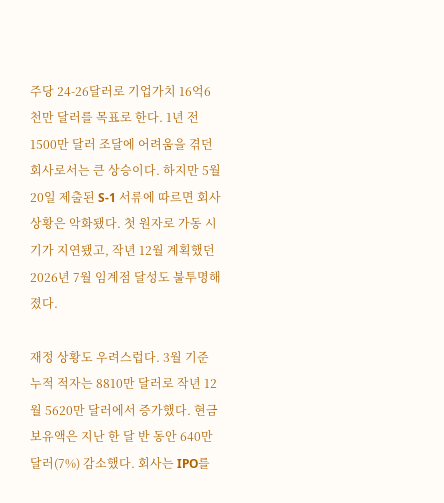주당 24-26달러로 기업가치 16억6천만 달러를 목표로 한다. 1년 전 1500만 달러 조달에 어려움을 겪던 회사로서는 큰 상승이다. 하지만 5월 20일 제출된 S-1 서류에 따르면 회사 상황은 악화됐다. 첫 원자로 가동 시기가 지연됐고, 작년 12월 계획했던 2026년 7월 임계점 달성도 불투명해졌다.

재정 상황도 우려스럽다. 3월 기준 누적 적자는 8810만 달러로 작년 12월 5620만 달러에서 증가했다. 현금 보유액은 지난 한 달 반 동안 640만 달러(7%) 감소했다. 회사는 IPO를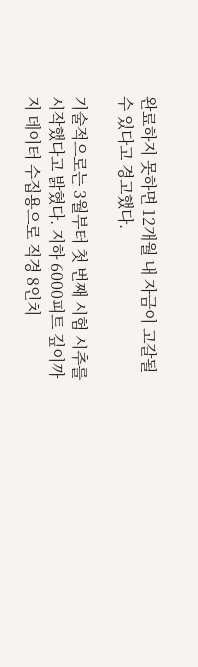완료하지 못하면 12개월 내 자금이 고갈될 수 있다고 경고했다.

기술적으로는 3월부터 첫 번째 시험 시추를 시작했다고 밝혔다. 지하 6000피트 깊이까지 데이터 수집용으로 직경 8인치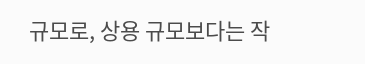규모로, 상용 규모보다는 작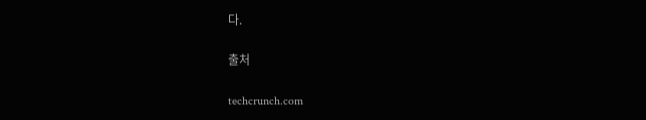다.

출처

techcrunch.com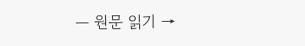— 원문 읽기 →